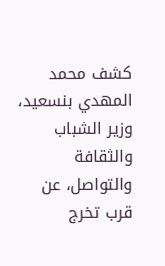كشف محمد المهدي بنسعيد، وزير الشباب والثقافة والتواصل، عن قرب تخرج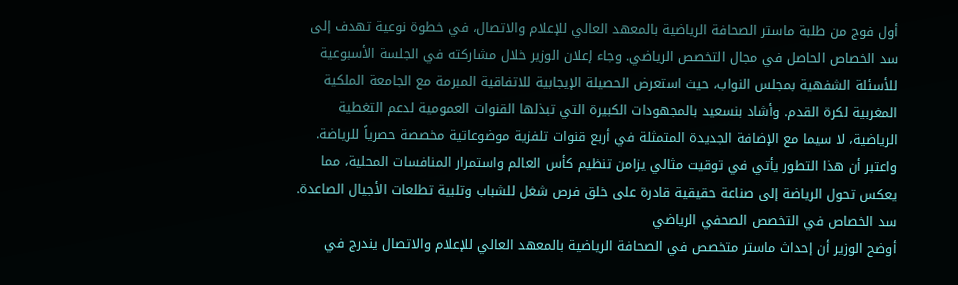أول فوج من طلبة ماستر الصحافة الرياضية بالمعهد العالي للإعلام والاتصال، في خطوة نوعية تهدف إلى سد الخصاص الحاصل في مجال التخصص الرياضي. وجاء إعلان الوزير خلال مشاركته في الجلسة الأسبوعية للأسئلة الشفهية بمجلس النواب، حيث استعرض الحصيلة الإيجابية للاتفاقية المبرمة مع الجامعة الملكية المغربية لكرة القدم. وأشاد بنسعيد بالمجهودات الكبيرة التي تبذلها القنوات العمومية لدعم التغطية الرياضية، لا سيما مع الإضافة الجديدة المتمثلة في أربع قنوات تلفزية موضوعاتية مخصصة حصرياً للرياضة. واعتبر أن هذا التطور يأتي في توقيت مثالي يزامن تنظيم كأس العالم واستمرار المنافسات المحلية، مما يعكس تحول الرياضة إلى صناعة حقيقية قادرة على خلق فرص شغل للشباب وتلبية تطلعات الأجيال الصاعدة.
سد الخصاص في التخصص الصحفي الرياضي
أوضح الوزير أن إحداث ماستر متخصص في الصحافة الرياضية بالمعهد العالي للإعلام والاتصال يندرج في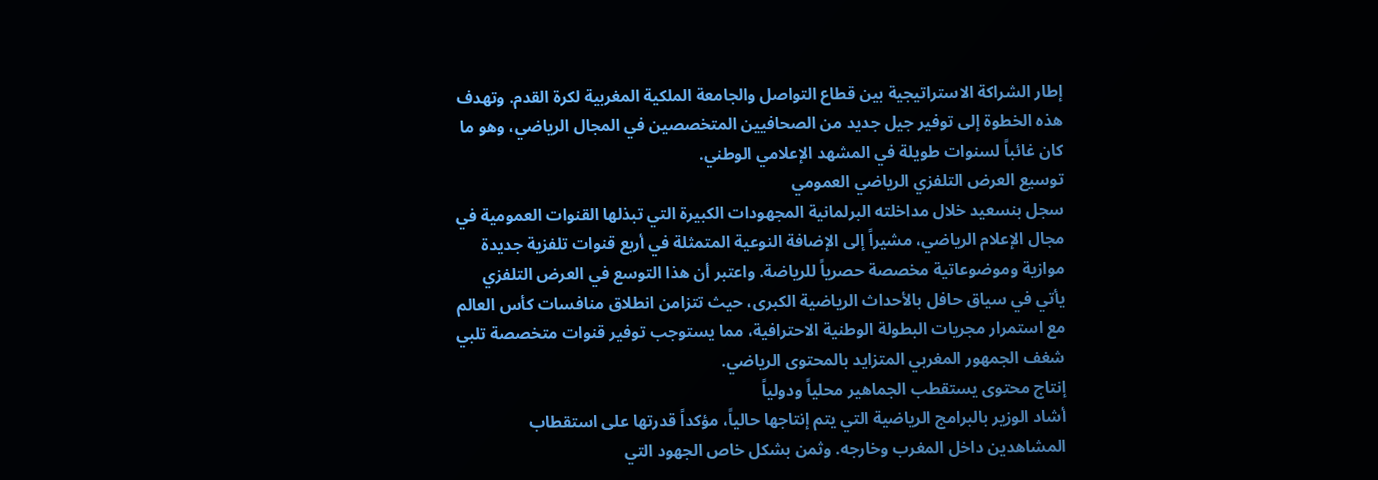إطار الشراكة الاستراتيجية بين قطاع التواصل والجامعة الملكية المغربية لكرة القدم. وتهدف هذه الخطوة إلى توفير جيل جديد من الصحافيين المتخصصين في المجال الرياضي، وهو ما كان غائباً لسنوات طويلة في المشهد الإعلامي الوطني.
توسيع العرض التلفزي الرياضي العمومي
سجل بنسعيد خلال مداخلته البرلمانية المجهودات الكبيرة التي تبذلها القنوات العمومية في مجال الإعلام الرياضي، مشيراً إلى الإضافة النوعية المتمثلة في أربع قنوات تلفزية جديدة موازية وموضوعاتية مخصصة حصرياً للرياضة. واعتبر أن هذا التوسع في العرض التلفزي يأتي في سياق حافل بالأحداث الرياضية الكبرى، حيث تتزامن انطلاق منافسات كأس العالم مع استمرار مجريات البطولة الوطنية الاحترافية، مما يستوجب توفير قنوات متخصصة تلبي شغف الجمهور المغربي المتزايد بالمحتوى الرياضي.
إنتاج محتوى يستقطب الجماهير محلياً ودولياً
أشاد الوزير بالبرامج الرياضية التي يتم إنتاجها حالياً، مؤكداً قدرتها على استقطاب المشاهدين داخل المغرب وخارجه. وثمن بشكل خاص الجهود التي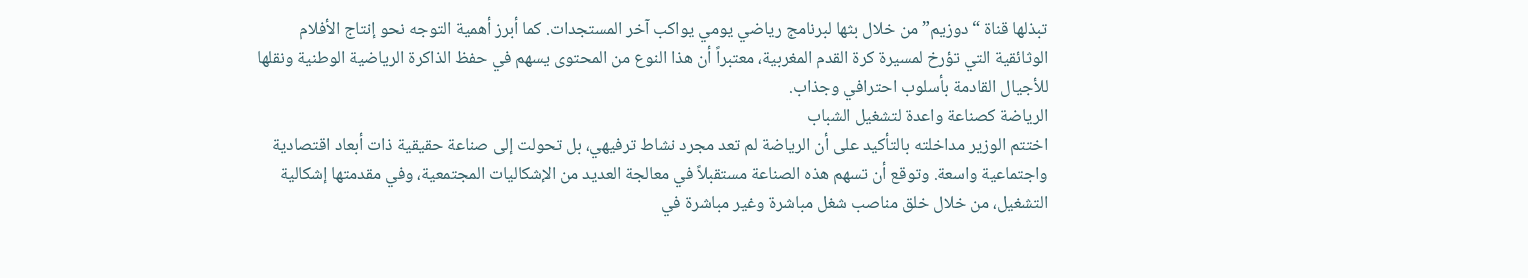تبذلها قناة “دوزيم” من خلال بثها لبرنامج رياضي يومي يواكب آخر المستجدات. كما أبرز أهمية التوجه نحو إنتاج الأفلام الوثائقية التي تؤرخ لمسيرة كرة القدم المغربية، معتبراً أن هذا النوع من المحتوى يسهم في حفظ الذاكرة الرياضية الوطنية ونقلها للأجيال القادمة بأسلوب احترافي وجذاب.
الرياضة كصناعة واعدة لتشغيل الشباب
اختتم الوزير مداخلته بالتأكيد على أن الرياضة لم تعد مجرد نشاط ترفيهي، بل تحولت إلى صناعة حقيقية ذات أبعاد اقتصادية واجتماعية واسعة. وتوقع أن تسهم هذه الصناعة مستقبلاً في معالجة العديد من الإشكاليات المجتمعية، وفي مقدمتها إشكالية التشغيل، من خلال خلق مناصب شغل مباشرة وغير مباشرة في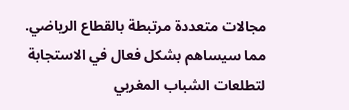مجالات متعددة مرتبطة بالقطاع الرياضي. مما سيساهم بشكل فعال في الاستجابة لتطلعات الشباب المغربي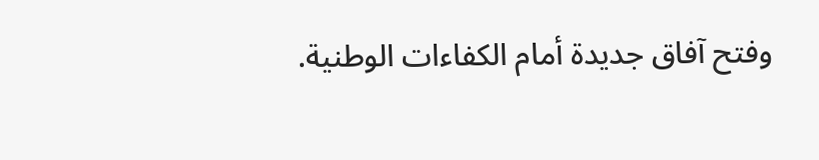وفتح آفاق جديدة أمام الكفاءات الوطنية.